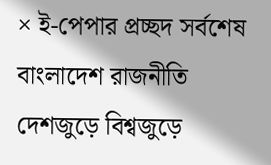× ই-পেপার প্রচ্ছদ সর্বশেষ বাংলাদেশ রাজনীতি দেশজুড়ে বিশ্বজুড়ে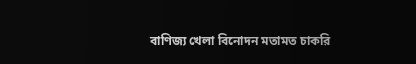বাণিজ্য খেলা বিনোদন মতামত চাকরি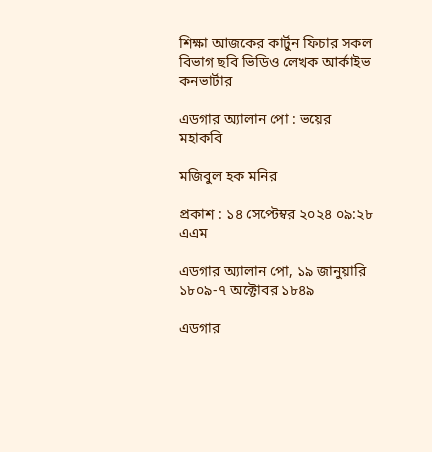শিক্ষা আজকের কার্টুন ফিচার সকল বিভাগ ছবি ভিডিও লেখক আর্কাইভ কনভার্টার

এডগার অ্যালান পো : ভয়ের মহাকবি

মজিবুল হক মনির

প্রকাশ : ১৪ সেপ্টেম্বর ২০২৪ ০৯:২৮ এএম

এডগার অ্যালান পো, ১৯ জানুয়ারি ১৮০৯-৭ অক্টোবর ১৮৪৯

এডগার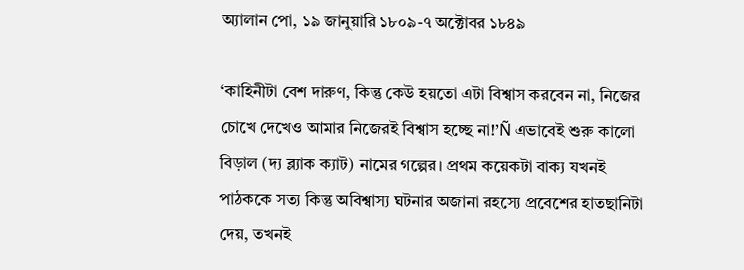অ্যালান পো, ১৯ জানুয়ারি ১৮০৯-৭ অক্টোবর ১৮৪৯

‘কাহিনীটা বেশ দারুণ, কিন্তু কেউ হয়তো এটা বিশ্বাস করবেন না, নিজের চোখে দেখেও আমার নিজেরই বিশ্বাস হচ্ছে না!’Ñ এভাবেই শুরু কালো বিড়াল (দ্য ব্ল্যাক ক্যাট) নামের গল্পের। প্রথম কয়েকটা বাক্য যখনই পাঠককে সত্য কিন্তু অবিশ্বাস্য ঘটনার অজানা রহস্যে প্রবেশের হাতছানিটা দেয়, তখনই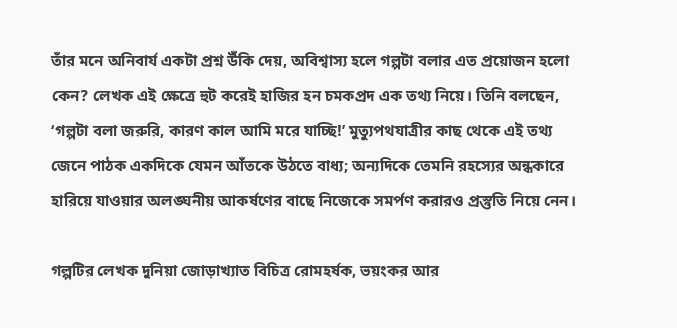তাঁর মনে অনিবার্য একটা প্রশ্ন উঁকি দেয়, অবিশ্বাস্য হলে গল্পটা বলার এত প্রয়োজন হলো কেন? লেখক এই ক্ষেত্রে হুট করেই হাজির হন চমকপ্রদ এক তথ্য নিয়ে। তিনি বলছেন, ‘গল্পটা বলা জরুরি, কারণ কাল আমি মরে যাচ্ছি!’ মুত্যুপথযাত্রীর কাছ থেকে এই তথ্য জেনে পাঠক একদিকে যেমন আঁতকে উঠতে বাধ্য; অন্যদিকে তেমনি রহস্যের অন্ধকারে হারিয়ে যাওয়ার অলঙ্ঘনীয় আকর্ষণের বাছে নিজেকে সমর্পণ করারও প্রস্তুতি নিয়ে নেন।

গল্পটির লেখক দুনিয়া জোড়াখ্যাত বিচিত্র রোমহর্ষক, ভয়ংকর আর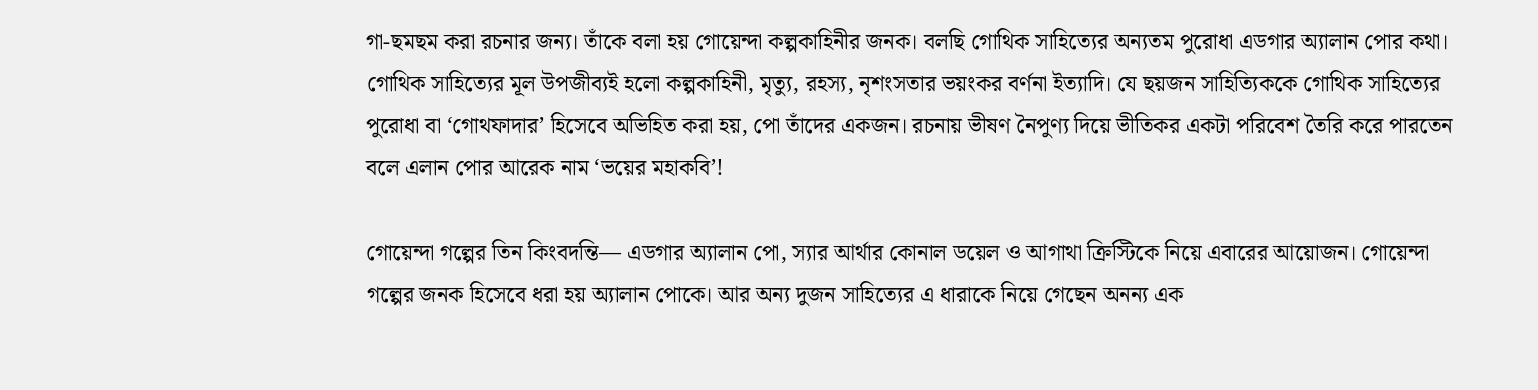গা-ছমছম করা রচনার জন্য। তাঁকে বলা হয় গোয়েন্দা কল্পকাহিনীর জনক। বলছি গোথিক সাহিত্যের অন্যতম পুরোধা এডগার অ্যালান পোর কথা। গোথিক সাহিত্যের মূল উপজীব্যই হলো কল্পকাহিনী, মৃত্যু, রহস্য, নৃশংসতার ভয়ংকর বর্ণনা ইত্যাদি। যে ছয়জন সাহিত্যিককে গোথিক সাহিত্যের পুরোধা বা ‘গোথফাদার’ হিসেবে অভিহিত করা হয়, পো তাঁদের একজন। রচনায় ভীষণ নৈপুণ্য দিয়ে ভীতিকর একটা পরিবেশ তৈরি করে পারতেন বলে এলান পোর আরেক নাম ‘ভয়ের মহাকবি’!

গোয়েন্দা গল্পের তিন কিংবদন্তি— এডগার অ্যালান পো, স্যার আর্থার কোনাল ডয়েল ও আগাথা ক্রিস্টিকে নিয়ে এবারের আয়োজন। গোয়েন্দা গল্পের জনক হিসেবে ধরা হয় অ্যালান পোকে। আর অন্য দুজন সাহিত্যের এ ধারাকে নিয়ে গেছেন অনন্য এক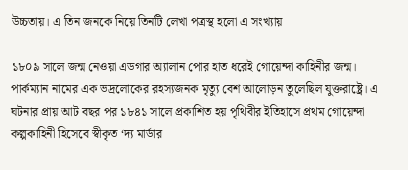উচ্চতায়। এ তিন জনকে নিয়ে তিনটি লেখা পত্রস্থ হলো এ সংখ্যায়

১৮০৯ সালে জন্ম নেওয়া এডগার অ্যালান পোর হাত ধরেই গোয়েন্দা কাহিনীর জন্ম। পার্কম্যান নামের এক ভদ্রলোকের রহস্যজনক মৃত্যু বেশ আলোড়ন তুলেছিল যুক্তরাষ্ট্রে। এ ঘটনার প্রায় আট বছর পর ১৮৪১ সালে প্রকাশিত হয় পৃথিবীর ইতিহাসে প্রথম গোয়েন্দা কল্পকাহিনী হিসেবে স্বীকৃত ‘দ্য মার্ডার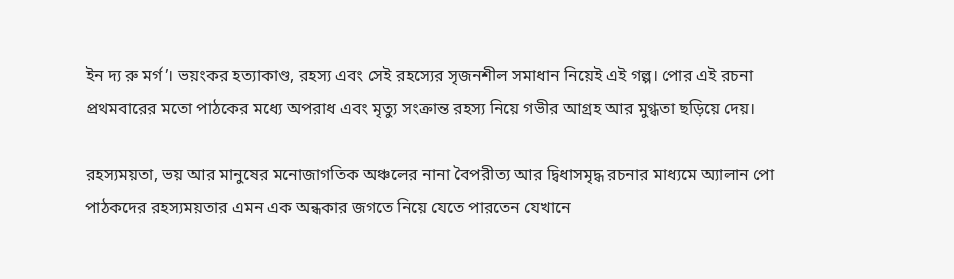ইন দ্য রু মর্গ’। ভয়ংকর হত্যাকাণ্ড, রহস্য এবং সেই রহস্যের সৃজনশীল সমাধান নিয়েই এই গল্প। পোর এই রচনা প্রথমবারের মতো পাঠকের মধ্যে অপরাধ এবং মৃত্যু সংক্রান্ত রহস্য নিয়ে গভীর আগ্রহ আর মুগ্ধতা ছড়িয়ে দেয়।

রহস্যময়তা, ভয় আর মানুষের মনোজাগতিক অঞ্চলের নানা বৈপরীত্য আর দ্বিধাসমৃদ্ধ রচনার মাধ্যমে অ্যালান পো পাঠকদের রহস্যময়তার এমন এক অন্ধকার জগতে নিয়ে যেতে পারতেন যেখানে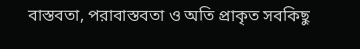বাস্তবতা, পরাবাস্তবতা ও অতি প্রাকৃত সবকিছু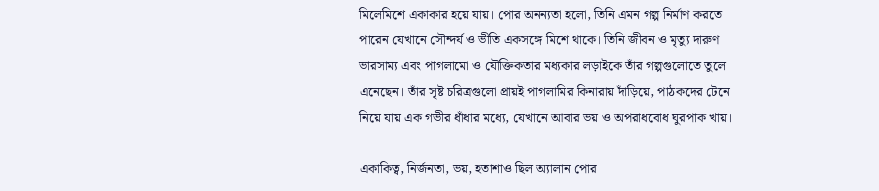মিলেমিশে একাকার হয়ে যায়। পোর অনন্যতা হলো, তিনি এমন গল্প নির্মাণ করতে পারেন যেখানে সৌন্দর্য ও ভীতি একসঙ্গে মিশে থাকে। তিনি জীবন ও মৃত্যু দারুণ ভারসাম্য এবং পাগলামো ও যৌক্তিকতার মধ্যকার লড়াইকে তাঁর গল্পগুলোতে তুলে এনেছেন। তাঁর সৃষ্ট চরিত্রগুলো প্রায়ই পাগলামির কিনারায় দাঁড়িয়ে, পাঠকদের টেনে নিয়ে যায় এক গভীর ধাঁধার মধ্যে, যেখানে আবার ভয় ও অপরাধবোধ ঘুরপাক খায়।

একাকিত্ব, নির্জনতা, ভয়, হতাশাও ছিল অ্যালান পোর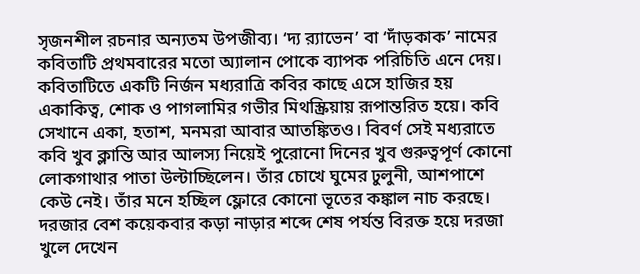সৃজনশীল রচনার অন্যতম উপজীব্য। ‘দ্য র‌্যাভেন’ বা ‘দাঁড়কাক’ নামের কবিতাটি প্রথমবারের মতো অ্যালান পোকে ব্যাপক পরিচিতি এনে দেয়। কবিতাটিতে একটি নির্জন মধ্যরাত্রি কবির কাছে এসে হাজির হয় একাকিত্ব, শোক ও পাগলামির গভীর মিথস্ক্রিয়ায় রূপান্তরিত হয়ে। কবি সেখানে একা, হতাশ, মনমরা আবার আতঙ্কিতও। বিবর্ণ সেই মধ্যরাতে কবি খুব ক্লান্তি আর আলস্য নিয়েই পুরোনো দিনের খুব গুরুত্বপূর্ণ কোনো লোকগাথার পাতা উল্টাচ্ছিলেন। তাঁর চোখে ঘুমের ঢুলুনী, আশপাশে কেউ নেই। তাঁর মনে হচ্ছিল ফ্লোরে কোনো ভূতের কঙ্কাল নাচ করছে। দরজার বেশ কয়েকবার কড়া নাড়ার শব্দে শেষ পর্যন্ত বিরক্ত হয়ে দরজা খুলে দেখেন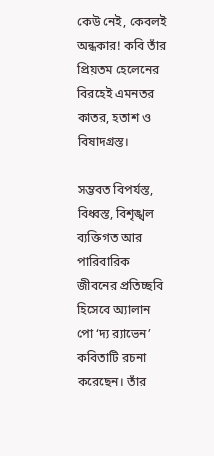কেউ নেই, কেবলই অন্ধকার! কবি তাঁর প্রিয়তম হেলেনের বিরহেই এমনতর কাতর, হতাশ ও বিষাদগ্রস্ত।

সম্ভবত বিপর্যস্ত, বিধ্বস্ত, বিশৃঙ্খল ব্যক্তিগত আর পারিবারিক জীবনের প্রতিচ্ছবি হিসেবে অ্যালান পো ‘দ্য র‌্যাভেন’ কবিতাটি রচনা করেছেন। তাঁর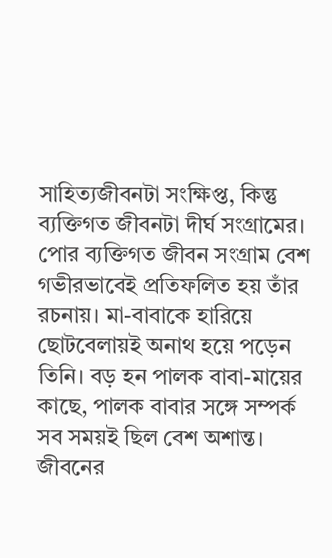সাহিত্যজীবনটা সংক্ষিপ্ত, কিন্তু ব্যক্তিগত জীবনটা দীর্ঘ সংগ্রামের। পোর ব্যক্তিগত জীবন সংগ্রাম বেশ গভীরভাবেই প্রতিফলিত হয় তাঁর রচনায়। মা-বাবাকে হারিয়ে ছোটবেলায়ই অনাথ হয়ে পড়েন তিনি। বড় হন পালক বাবা-মায়ের কাছে, পালক বাবার সঙ্গে সম্পর্ক সব সময়ই ছিল বেশ অশান্ত। জীবনের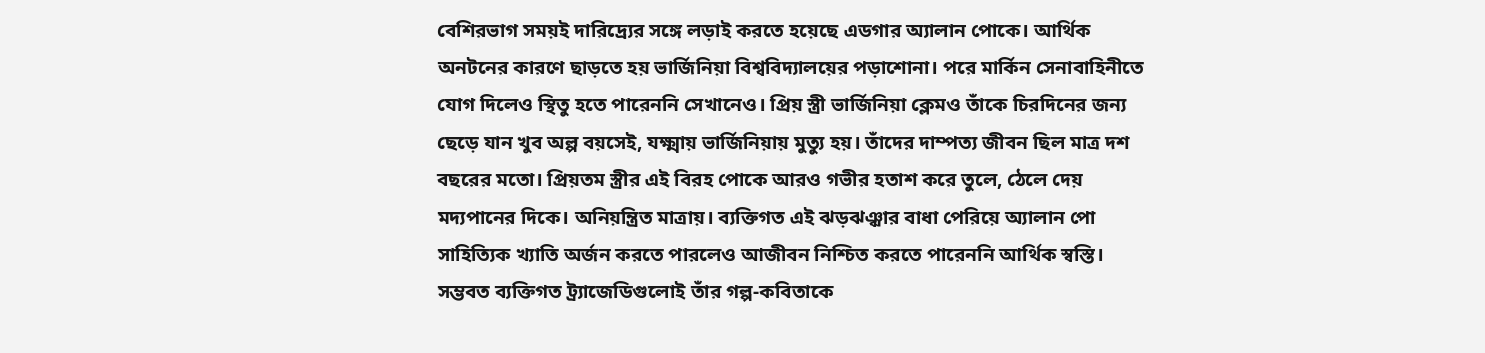বেশিরভাগ সময়ই দারিদ্র্যের সঙ্গে লড়াই করতে হয়েছে এডগার অ্যালান পোকে। আর্থিক অনটনের কারণে ছাড়তে হয় ভার্জিনিয়া বিশ্ববিদ্যালয়ের পড়াশোনা। পরে মার্কিন সেনাবাহিনীতে যোগ দিলেও স্থিতু হতে পারেননি সেখানেও। প্রিয় স্ত্রী ভার্জিনিয়া ক্লেমও তাঁকে চিরদিনের জন্য ছেড়ে যান খুব অল্প বয়সেই, যক্ষ্মায় ভার্জিনিয়ায় মুত্যু হয়। তাঁদের দাম্পত্য জীবন ছিল মাত্র দশ বছরের মতো। প্রিয়তম স্ত্রীর এই বিরহ পোকে আরও গভীর হতাশ করে তুলে, ঠেলে দেয় মদ্যপানের দিকে। অনিয়ন্ত্রিত মাত্রায়। ব্যক্তিগত এই ঝড়ঝঞ্ঝার বাধা পেরিয়ে অ্যালান পো সাহিত্যিক খ্যাতি অর্জন করতে পারলেও আজীবন নিশ্চিত করতে পারেননি আর্থিক স্বস্তি। সম্ভবত ব্যক্তিগত ট্র্যাজেডিগুলোই তাঁর গল্প-কবিতাকে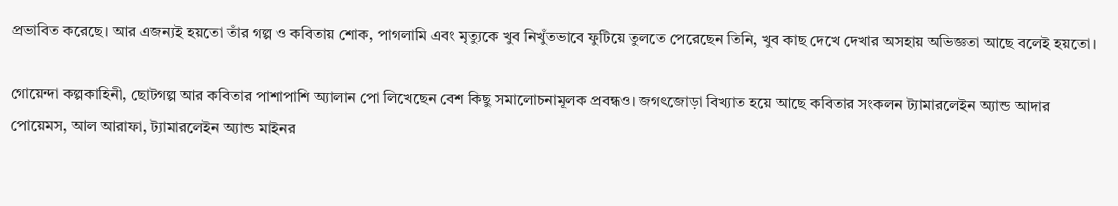প্রভাবিত করেছে। আর এজন্যই হয়তো তাঁর গল্প ও কবিতায় শোক, পাগলামি এবং মৃত্যুকে খুব নিখুঁতভাবে ফুটিয়ে তুলতে পেরেছেন তিনি, খুব কাছ দেখে দেখার অসহায় অভিজ্ঞতা আছে বলেই হয়তো।

গোয়েন্দা কল্পকাহিনী, ছোটগল্প আর কবিতার পাশাপাশি অ্যালান পো লিখেছেন বেশ কিছু সমালোচনামূলক প্রবন্ধও। জগৎজোড়া বিখ্যাত হয়ে আছে কবিতার সংকলন ট্যামারলেইন অ্যান্ড আদার পোয়েমস, আল আরাফা, ট্যামারলেইন অ্যান্ড মাইনর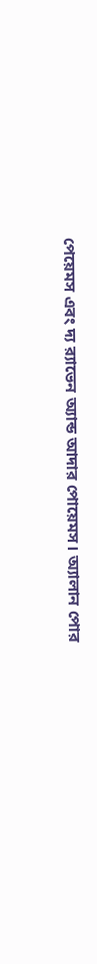পেয়েমস এবং দ্য র‌্যাভেন অ্যান্ড আদার পোয়েমস। অ্যালান পোর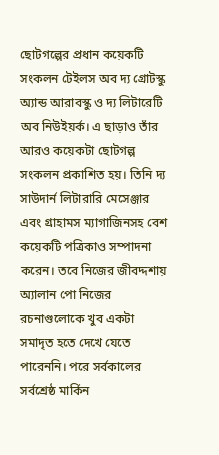ছোটগল্পের প্রধান কয়েকটি সংকলন টেইলস অব দ্য গ্রোটস্কু অ্যান্ড আরাবস্কু ও দ্য লিটারেটি অব নিউইয়র্ক। এ ছাড়াও তাঁর আরও কয়েকটা ছোটগল্প সংকলন প্রকাশিত হয়। তিনি দ্য সাউদার্ন লিটারারি মেসেঞ্জার এবং গ্রাহামস ম্যাগাজিনসহ বেশ কয়েকটি পত্রিকাও সম্পাদনা করেন। তবে নিজের জীবদ্দশায় অ্যালান পো নিজের রচনাগুলোকে খুব একটা সমাদৃত হতে দেখে যেতে পারেননি। পরে সর্বকালের সর্বশ্রেষ্ঠ মার্কিন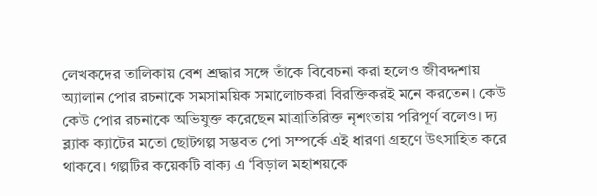লেখকদের তালিকায় বেশ শ্রদ্ধার সঙ্গে তাঁকে বিবেচনা করা হলেও জীবদ্দশায় অ্যালান পোর রচনাকে সমসাময়িক সমালোচকরা বিরক্তিকরই মনে করতেন। কেউ কেউ পোর রচনাকে অভিযুক্ত করেছেন মাত্রাতিরিক্ত নৃশংতায় পরিপূর্ণ বলেও। দ্য ব্ল্যাক ক্যাটের মতো ছোটগল্প সম্ভবত পো সম্পর্কে এই ধারণা গ্রহণে উৎসাহিত করে থাকবে। গল্পটির কয়েকটি বাক্য এ ‘বিড়াল মহাশয়কে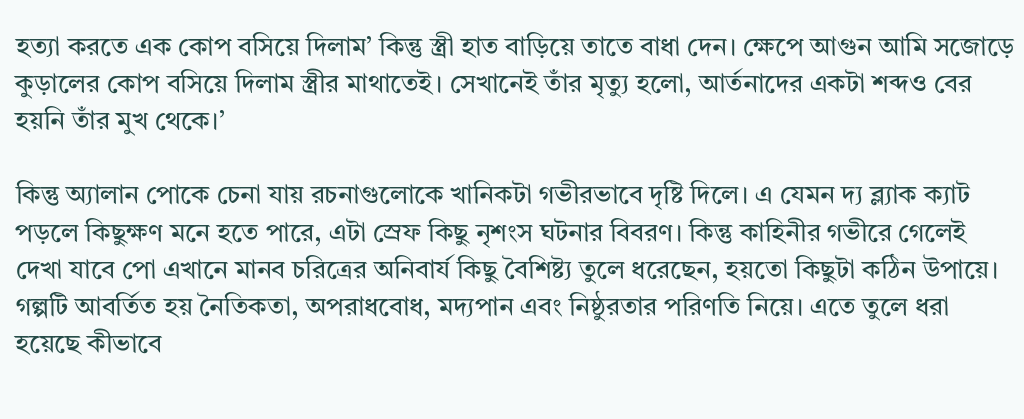হত্যা করতে এক কোপ বসিয়ে দিলাম’ কিন্তু স্ত্রী হাত বাড়িয়ে তাতে বাধা দেন। ক্ষেপে আগুন আমি সজোড়ে কুড়ালের কোপ বসিয়ে দিলাম স্ত্রীর মাথাতেই। সেখানেই তাঁর মৃত্যু হলো, আর্তনাদের একটা শব্দও বের হয়নি তাঁর মুখ থেকে।’

কিন্তু অ্যালান পোকে চেনা যায় রচনাগুলোকে খানিকটা গভীরভাবে দৃষ্টি দিলে। এ যেমন দ্য ব্ল্যাক ক্যাট পড়লে কিছুক্ষণ মনে হতে পারে, এটা স্রেফ কিছু নৃশংস ঘটনার বিবরণ। কিন্তু কাহিনীর গভীরে গেলেই দেখা যাবে পো এখানে মানব চরিত্রের অনিবার্য কিছু বৈশিষ্ট্য তুলে ধরেছেন, হয়তো কিছুটা কঠিন উপায়ে। গল্পটি আবর্তিত হয় নৈতিকতা, অপরাধবোধ, মদ্যপান এবং নিষ্ঠুরতার পরিণতি নিয়ে। এতে তুলে ধরা হয়েছে কীভাবে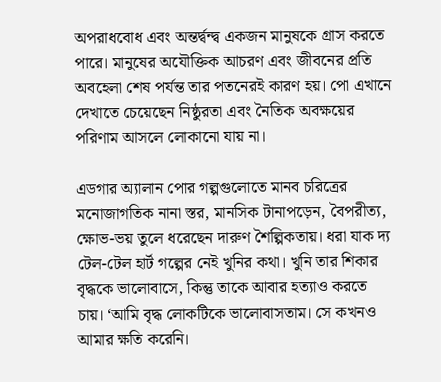অপরাধবোধ এবং অন্তর্দ্বন্দ্ব একজন মানুষকে গ্রাস করতে পারে। মানুষের অযৌক্তিক আচরণ এবং জীবনের প্রতি অবহেলা শেষ পর্যন্ত তার পতনেরই কারণ হয়। পো এখানে দেখাতে চেয়েছেন নিষ্ঠুরতা এবং নৈতিক অবক্ষয়ের পরিণাম আসলে লোকানো যায় না।

এডগার অ্যালান পোর গল্পগুলোতে মানব চরিত্রের মনোজাগতিক নানা স্তর, মানসিক টানাপড়েন, বৈপরীত্য, ক্ষোভ-ভয় তুলে ধরেছেন দারুণ শৈল্পিকতায়। ধরা যাক দ্য টেল-টেল হার্ট গল্পের নেই খুনির কথা। খুনি তার শিকার বৃদ্ধকে ভালোবাসে, কিন্তু তাকে আবার হত্যাও করতে চায়। ‘আমি বৃদ্ধ লোকটিকে ভালোবাসতাম। সে কখনও আমার ক্ষতি করেনি।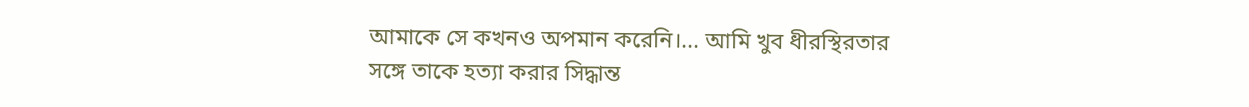আমাকে সে কখনও অপমান করেনি।... আমি খুব ধীরস্থিরতার সঙ্গে তাকে হত্যা করার সিদ্ধান্ত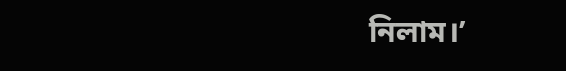নিলাম।’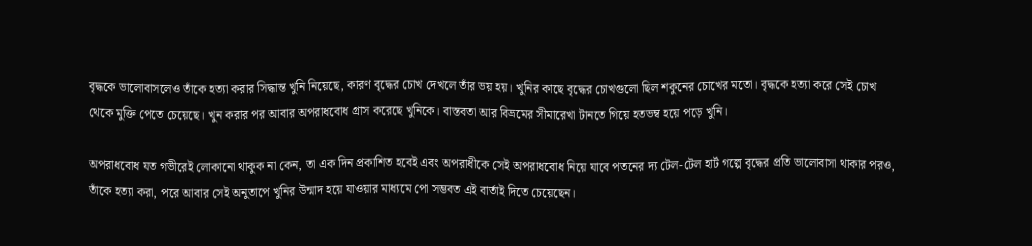বৃদ্ধকে ভালোবাসলেও তাঁকে হত্যা করার সিদ্ধান্ত খুনি নিয়েছে, কারণ বৃদ্ধের চোখ দেখলে তাঁর ভয় হয়। খুনির কাছে বৃদ্ধের চোখগুলো ছিল শকুনের চোখের মতো। বৃদ্ধকে হত্যা করে সেই চোখ থেকে মুক্তি পেতে চেয়েছে। খুন করার পর আবার অপরাধবোধ গ্রাস করেছে খুনিকে। বাস্তবতা আর বিভ্রমের সীমারেখা টানতে গিয়ে হতভম্ব হয়ে পড়ে খুনি।

অপরাধবোধ যত গভীরেই লোকানো থাকুক না কেন, তা এক দিন প্রকাশিত হবেই এবং অপরাধীকে সেই অপরাধবোধ নিয়ে যাবে পতনের দ্য টেল-টেল হার্ট গল্পে বৃদ্ধের প্রতি ভালোবাসা থাকার পরও, তাঁকে হত্যা করা, পরে আবার সেই অনুতাপে খুনির উন্মাদ হয়ে যাওয়ার মাধ্যমে পো সম্ভবত এই বার্তাই দিতে চেয়েছেন।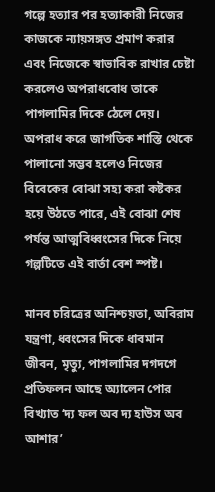গল্পে হত্যার পর হত্যাকারী নিজের কাজকে ন্যায়সঙ্গত প্রমাণ করার এবং নিজেকে স্বাভাবিক রাখার চেষ্টা করলেও অপরাধবোধ তাকে পাগলামির দিকে ঠেলে দেয়। অপরাধ করে জাগতিক শাস্তি থেকে পালানো সম্ভব হলেও নিজের বিবেকের বোঝা সহ্য করা কষ্টকর হয়ে উঠতে পারে, এই বোঝা শেষ পর্যন্ত আত্মবিধ্বংসের দিকে নিয়ে গল্পটিতে এই বার্তা বেশ স্পষ্ট।

মানব চরিত্রের অনিশ্চয়তা, অবিরাম যন্ত্রণা, ধ্বংসের দিকে ধাবমান জীবন, মৃত্যু, পাগলামির দগদগে প্রতিফলন আছে অ্যালেন পোর বিখ্যাত ‘দ্য ফল অব দ্য হাউস অব আশার’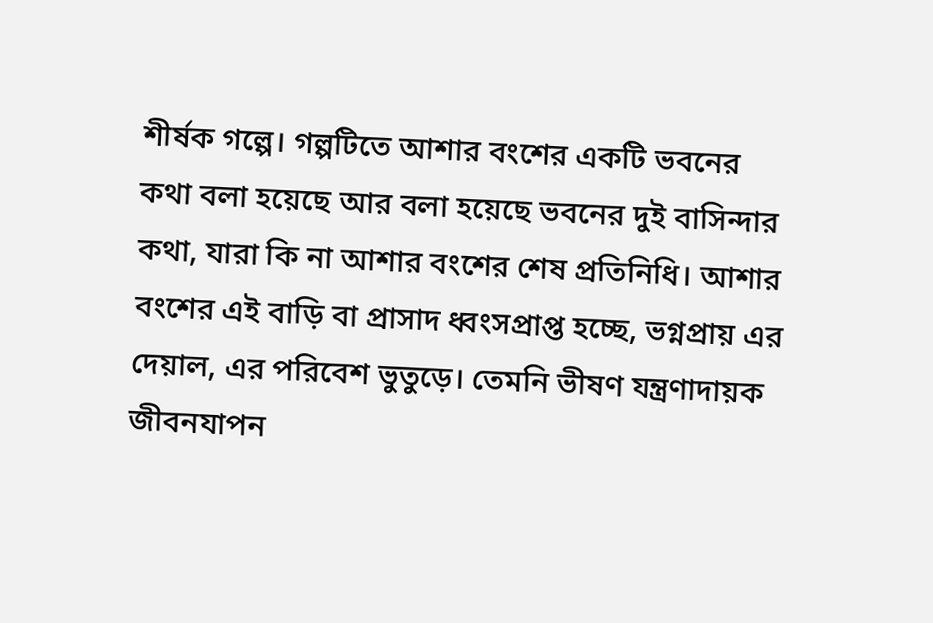শীর্ষক গল্পে। গল্পটিতে আশার বংশের একটি ভবনের কথা বলা হয়েছে আর বলা হয়েছে ভবনের দুই বাসিন্দার কথা, যারা কি না আশার বংশের শেষ প্রতিনিধি। আশার বংশের এই বাড়ি বা প্রাসাদ ধ্বংসপ্রাপ্ত হচ্ছে, ভগ্নপ্রায় এর দেয়াল, এর পরিবেশ ভুতুড়ে। তেমনি ভীষণ যন্ত্রণাদায়ক জীবনযাপন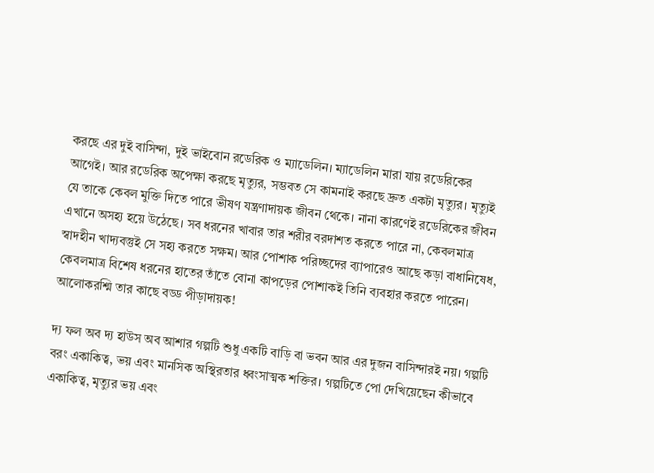করছে এর দুই বাসিন্দা, দুই ভাইবোন রডেরিক ও ম্যাডেলিন। ম্যাডেলিন মারা যায় রডেরিকের আগেই। আর রডেরিক অপেক্ষা করছে মৃত্যুর, সম্ভবত সে কামনাই করছে দ্রুত একটা মৃত্যুর। মৃত্যুই যে তাকে কেবল মুক্তি দিতে পারে ভীষণ যন্ত্রণাদায়ক জীবন থেকে। নানা কারণেই রডেরিকের জীবন এখানে অসহ্য হয়ে উঠেছে। সব ধরনের খাবার তার শরীর বরদাশত করতে পারে না, কেবলমাত্র স্বাদহীন খাদ্যবস্তুই সে সহ্য করতে সক্ষম। আর পোশাক পরিচ্ছদের ব্যাপারেও আছে কড়া বাধানিষেধ, কেবলমাত্র বিশেষ ধরনের হাতের তাঁতে বোনা কাপড়ের পোশাকই তিনি ব্যবহার করতে পারেন। আলোকরশ্মি তার কাছে বড্ড পীড়াদায়ক!

দ্য ফল অব দ্য হাউস অব আশার গল্পটি শুধু একটি বাড়ি বা ভবন আর এর দুজন বাসিন্দারই নয়। গল্পটি বরং একাকিত্ব, ভয় এবং মানসিক অস্থিরতার ধ্বংসাত্মক শক্তির। গল্পটিতে পো দেখিয়েছেন কীভাবে একাকিত্ব, মৃত্যুর ভয় এবং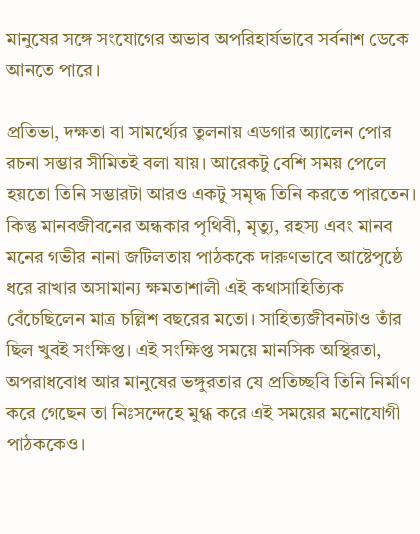মানুষের সঙ্গে সংযোগের অভাব অপরিহার্যভাবে সর্বনাশ ডেকে আনতে পারে।

প্রতিভা, দক্ষতা বা সামর্থ্যের তুলনায় এডগার অ্যালেন পোর রচনা সম্ভার সীমিতই বলা যায়। আরেকটু বেশি সময় পেলে হয়তো তিনি সম্ভারটা আরও একটু সমৃদ্ধ তিনি করতে পারতেন। কিন্তু মানবজীবনের অন্ধকার পৃথিবী, মৃত্যু, রহস্য এবং মানব মনের গভীর নানা জটিলতায় পাঠককে দারুণভাবে আষ্টেপৃষ্ঠে ধরে রাখার অসামান্য ক্ষমতাশালী এই কথাসাহিত্যিক বেঁচেছিলেন মাত্র চল্লিশ বছরের মতো। সাহিত্যজীবনটাও তাঁর ছিল খুবই সংক্ষিপ্ত। এই সংক্ষিপ্ত সময়ে মানসিক অস্থিরতা, অপরাধবোধ আর মানুষের ভঙ্গুরতার যে প্রতিচ্ছবি তিনি নির্মাণ করে গেছেন তা নিঃসন্দেহে মুগ্ধ করে এই সময়ের মনোযোগী পাঠককেও।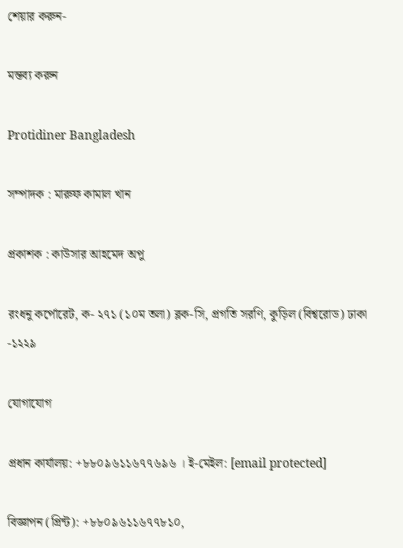শেয়ার করুন-

মন্তব্য করুন

Protidiner Bangladesh

সম্পাদক : মারুফ কামাল খান

প্রকাশক : কাউসার আহমেদ অপু

রংধনু কর্পোরেট, ক- ২৭১ (১০ম তলা) ব্লক-সি, প্রগতি সরণি, কুড়িল (বিশ্বরোড) ঢাকা -১২২৯

যোগাযোগ

প্রধান কার্যালয়: +৮৮০৯৬১১৬৭৭৬৯৬ । ই-মেইল: [email protected]

বিজ্ঞাপন (প্রিন্ট): +৮৮০৯৬১১৬৭৭৮১০,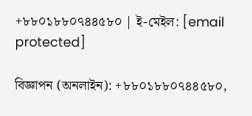+৮৮০১৮৮০৭৪৪৫৮০ | ই-মেইল: [email protected]

বিজ্ঞাপন (অনলাইন): +৮৮০১৮৮০৭৪৪৫৮০,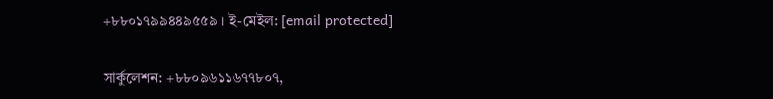+৮৮০১৭৯৯৪৪৯৫৫৯ । ই-মেইল: [email protected]

সার্কুলেশন: +৮৮০৯৬১১৬৭৭৮০৭,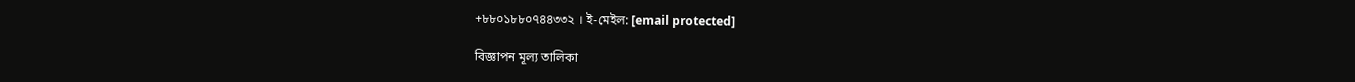+৮৮০১৮৮০৭৪৪৩৩২ । ই-মেইল: [email protected]

বিজ্ঞাপন মূল্য তালিকা